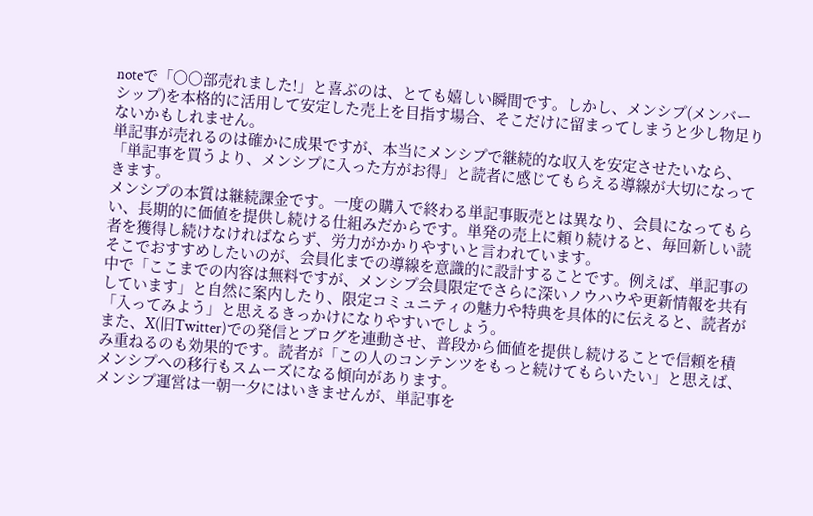noteで「〇〇部売れました!」と喜ぶのは、とても嬉しい瞬間です。しかし、メンシプ(メンバーシップ)を本格的に活用して安定した売上を目指す場合、そこだけに留まってしまうと少し物足りないかもしれません。
単記事が売れるのは確かに成果ですが、本当にメンシプで継続的な収入を安定させたいなら、「単記事を買うより、メンシプに入った方がお得」と読者に感じてもらえる導線が大切になってきます。
メンシプの本質は継続課金です。一度の購入で終わる単記事販売とは異なり、会員になってもらい、長期的に価値を提供し続ける仕組みだからです。単発の売上に頼り続けると、毎回新しい読者を獲得し続けなければならず、労力がかかりやすいと言われています。
そこでおすすめしたいのが、会員化までの導線を意識的に設計することです。例えば、単記事の中で「ここまでの内容は無料ですが、メンシプ会員限定でさらに深いノウハウや更新情報を共有しています」と自然に案内したり、限定コミュニティの魅力や特典を具体的に伝えると、読者が「入ってみよう」と思えるきっかけになりやすいでしょう。
また、X(旧Twitter)での発信とブログを連動させ、普段から価値を提供し続けることで信頼を積み重ねるのも効果的です。読者が「この人のコンテンツをもっと続けてもらいたい」と思えば、メンシプへの移行もスムーズになる傾向があります。
メンシプ運営は一朝一夕にはいきませんが、単記事を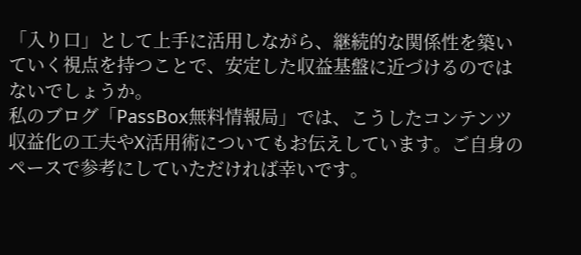「入り口」として上手に活用しながら、継続的な関係性を築いていく視点を持つことで、安定した収益基盤に近づけるのではないでしょうか。
私のブログ「PassBox無料情報局」では、こうしたコンテンツ収益化の工夫やX活用術についてもお伝えしています。ご自身のペースで参考にしていただければ幸いです。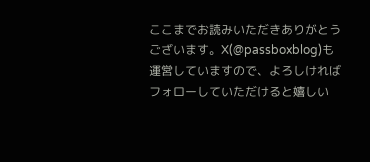ここまでお読みいただきありがとうございます。X(@passboxblog)も運営していますので、よろしければフォローしていただけると嬉しい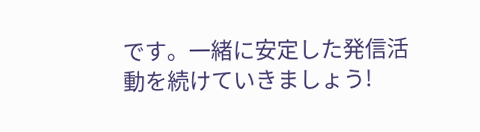です。一緒に安定した発信活動を続けていきましょう!